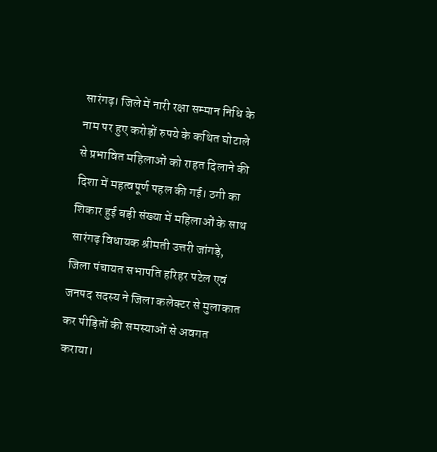सारंगढ़। जिले में नारी रक्षा सम्मान निधि के नाम पर हुए करोड़ों रुपये के कथित घोटाले से प्रभावित महिलाओं को राहत दिलाने की दिशा में महत्वपूर्ण पहल की गई। ठगी का शिकार हुई बड़ी संख्या में महिलाओं के साथ सारंगढ़ विधायक श्रीमती उत्तरी जांगड़े, जिला पंचायत सभापति हरिहर पटेल एवं जनपद सदस्य ने जिला कलेक्टर से मुलाकात कर पीड़ितों की समस्याओं से अवगत कराया।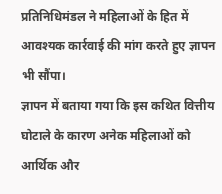प्रतिनिधिमंडल ने महिलाओं के हित में आवश्यक कार्रवाई की मांग करते हुए ज्ञापन भी सौंपा।
ज्ञापन में बताया गया कि इस कथित वित्तीय घोटाले के कारण अनेक महिलाओं को आर्थिक और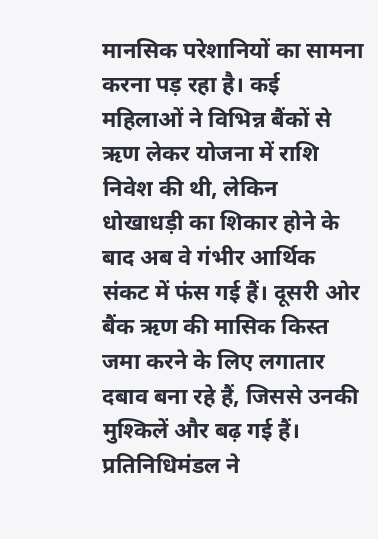मानसिक परेशानियों का सामना करना पड़ रहा है। कई महिलाओं ने विभिन्न बैंकों से ऋण लेकर योजना में राशि निवेश की थी, लेकिन धोखाधड़ी का शिकार होने के बाद अब वे गंभीर आर्थिक संकट में फंस गई हैं। दूसरी ओर बैंक ऋण की मासिक किस्त जमा करने के लिए लगातार दबाव बना रहे हैं, जिससे उनकी मुश्किलें और बढ़ गई हैं।
प्रतिनिधिमंडल ने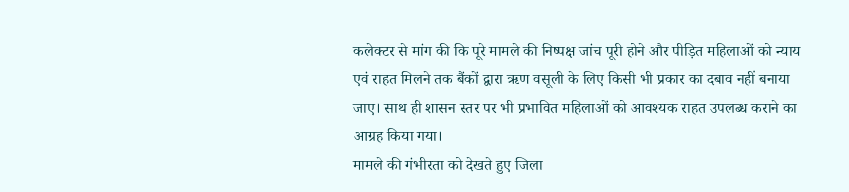कलेक्टर से मांग की कि पूरे मामले की निष्पक्ष जांच पूरी होने और पीड़ित महिलाओं को न्याय एवं राहत मिलने तक बैंकों द्वारा ऋण वसूली के लिए किसी भी प्रकार का दबाव नहीं बनाया जाए। साथ ही शासन स्तर पर भी प्रभावित महिलाओं को आवश्यक राहत उपलब्ध कराने का आग्रह किया गया।
मामले की गंभीरता को देखते हुए जिला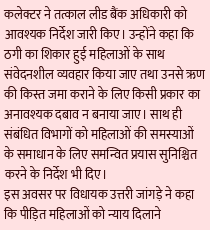कलेक्टर ने तत्काल लीड बैंक अधिकारी को आवश्यक निर्देश जारी किए। उन्होंने कहा कि ठगी का शिकार हुई महिलाओं के साथ संवेदनशील व्यवहार किया जाए तथा उनसे ऋण की किस्त जमा कराने के लिए किसी प्रकार का अनावश्यक दबाव न बनाया जाए। साथ ही संबंधित विभागों को महिलाओं की समस्याओं के समाधान के लिए समन्वित प्रयास सुनिश्चित करने के निर्देश भी दिए।
इस अवसर पर विधायक उत्तरी जांगड़े ने कहा कि पीड़ित महिलाओं को न्याय दिलाने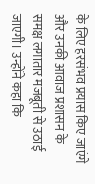के लिए हरसंभव प्रयास किए जाएंगे और उनकी आवाज प्रशासन के समक्ष लगातार मजबूती से उठाई जाएगी। उन्होंने कहा कि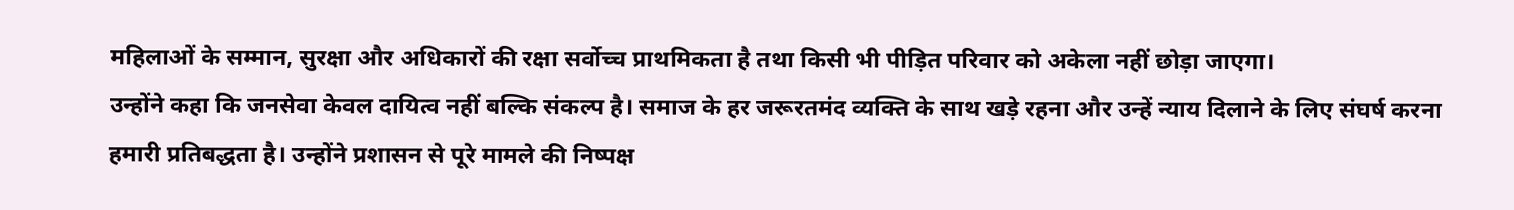महिलाओं के सम्मान, सुरक्षा और अधिकारों की रक्षा सर्वोच्च प्राथमिकता है तथा किसी भी पीड़ित परिवार को अकेला नहीं छोड़ा जाएगा।
उन्होंने कहा कि जनसेवा केवल दायित्व नहीं बल्कि संकल्प है। समाज के हर जरूरतमंद व्यक्ति के साथ खड़े रहना और उन्हें न्याय दिलाने के लिए संघर्ष करना हमारी प्रतिबद्धता है। उन्होंने प्रशासन से पूरे मामले की निष्पक्ष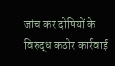जांच कर दोषियों के विरुद्ध कठोर कार्रवाई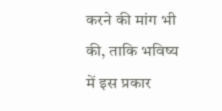करने की मांग भी की, ताकि भविष्य में इस प्रकार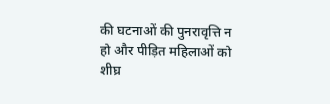की घटनाओं की पुनरावृत्ति न हो और पीड़ित महिलाओं को शीघ्र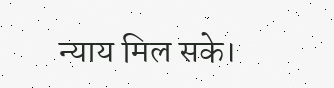न्याय मिल सके।